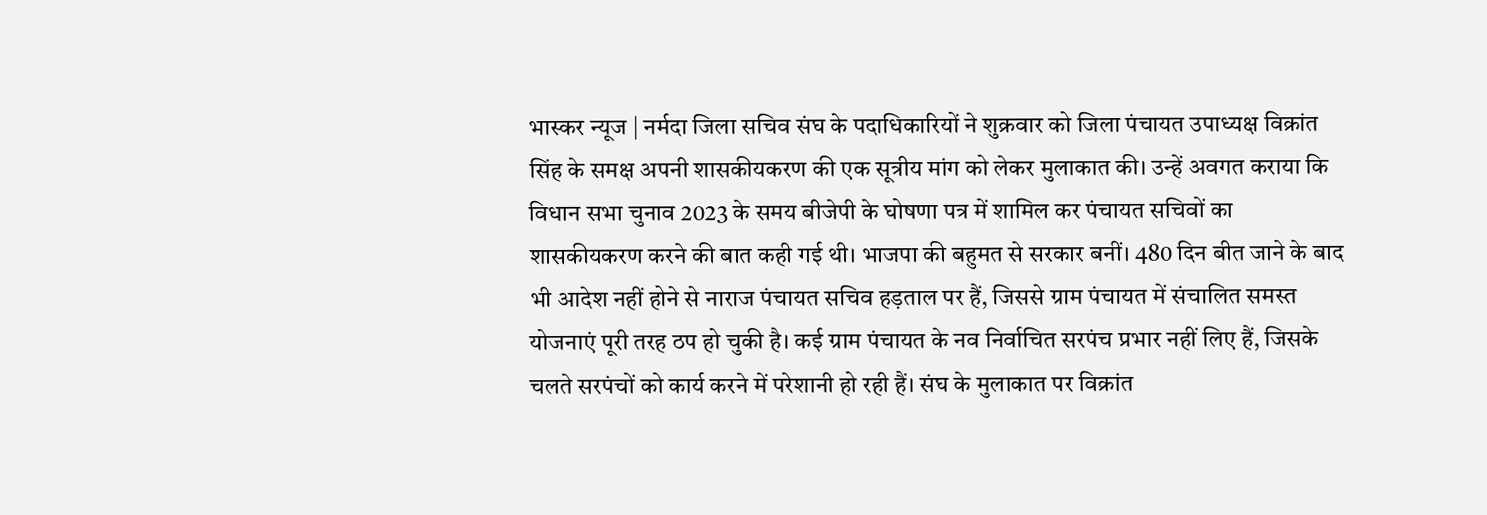भास्कर न्यूज | नर्मदा जिला सचिव संघ के पदाधिकारियों ने शुक्रवार को जिला पंचायत उपाध्यक्ष विक्रांत सिंह के समक्ष अपनी शासकीयकरण की एक सूत्रीय मांग को लेकर मुलाकात की। उन्हें अवगत कराया कि विधान सभा चुनाव 2023 के समय बीजेपी के घोषणा पत्र में शामिल कर पंचायत सचिवों का शासकीयकरण करने की बात कही गई थी। भाजपा की बहुमत से सरकार बनीं। 480 दिन बीत जाने के बाद भी आदेश नहीं होने से नाराज पंचायत सचिव हड़ताल पर हैं, जिससे ग्राम पंचायत में संचालित समस्त योजनाएं पूरी तरह ठप हो चुकी है। कई ग्राम पंचायत के नव निर्वाचित सरपंच प्रभार नहीं लिए हैं, जिसके चलते सरपंचों को कार्य करने में परेशानी हो रही हैं। संघ के मुलाकात पर विक्रांत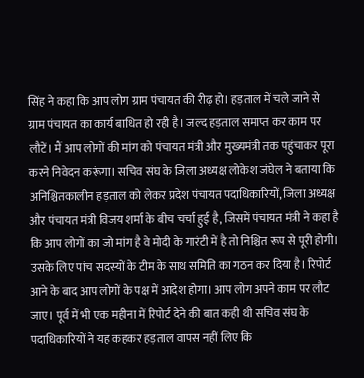सिंह ने कहा कि आप लोग ग्राम पंचायत की रीढ़ हो। हड़ताल में चले जाने से ग्राम पंचायत का कार्य बाधित हो रही है। जल्द हड़ताल समाप्त कर काम पर लौटें। मैं आप लोगों की मांग को पंचायत मंत्री और मुख्यमंत्री तक पहुंचाकर पूरा करने निवेदन करूंगा। सचिव संघ के जिला अध्यक्ष लोकेश जंघेल ने बताया कि अनिश्चितकालीन हड़ताल को लेकर प्रदेश पंचायत पदाधिकारियों, जिला अध्यक्ष और पंचायत मंत्री विजय शर्मा के बीच चर्चा हुई है, जिसमें पंचायत मंत्री ने कहा है कि आप लोगों का जो मांग है वे मोदी के गारंटी में है तो निश्चित रूप से पूरी होगी। उसके लिए पांच सदस्यों के टीम के साथ समिति का गठन कर दिया है। रिपोर्ट आने के बाद आप लोगों के पक्ष में आदेश होगा। आप लोग अपने काम पर लौट जाए। पूर्व में भी एक महीना में रिपोर्ट देने की बात कही थी सचिव संघ के पदाधिकारियों ने यह कहकर हड़ताल वापस नहीं लिए कि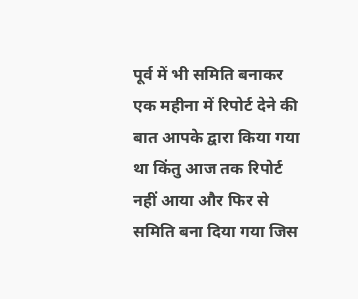पूर्व में भी समिति बनाकर एक महीना में रिपोर्ट देने की बात आपके द्वारा किया गया था किंतु आज तक रिपोर्ट नहीं आया और फिर से समिति बना दिया गया जिस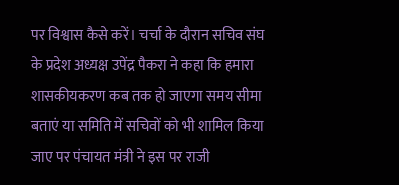पर विश्वास कैसे करें। चर्चा के दौरान सचिव संघ के प्रदेश अध्यक्ष उपेंद्र पैकरा ने कहा कि हमारा शासकीयकरण कब तक हो जाएगा समय सीमा बताएं या समिति में सचिवों को भी शामिल किया जाए पर पंचायत मंत्री ने इस पर राजी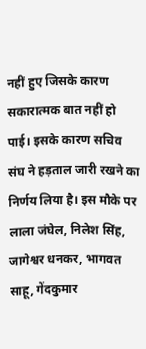नहीं हुए जिसके कारण सकारात्मक बात नहीं हो पाई। इसके कारण सचिव संघ ने हड़ताल जारी रखने का निर्णय लिया है। इस मौके पर लाला जंघेल, निलेश सिंह, जागेश्वर धनकर, भागवत साहू, गेंदकुमार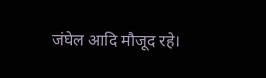जंघेल आदि मौजूद रहे।